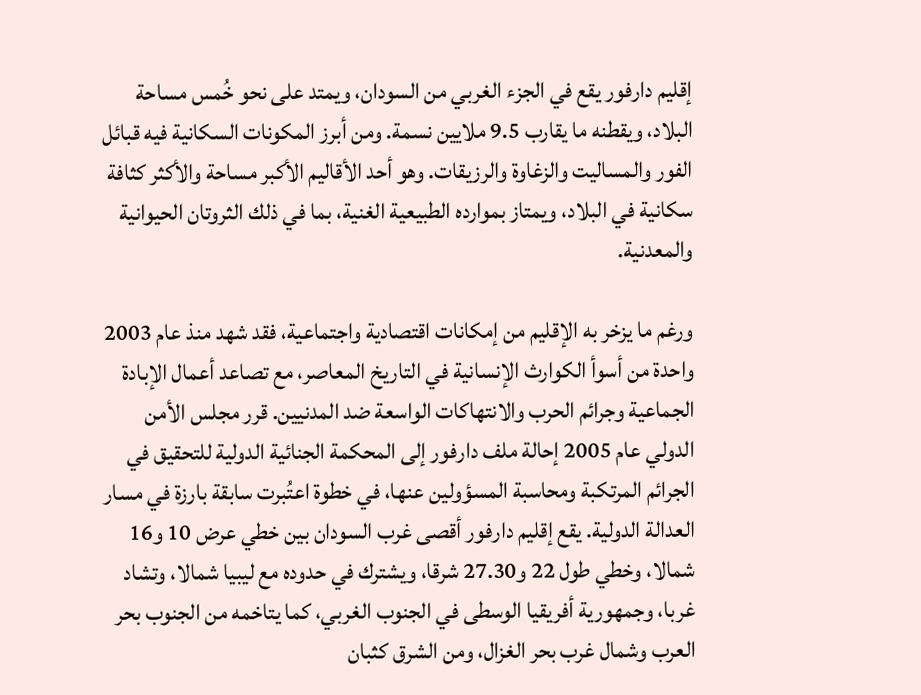إقليم دارفور يقع في الجزء الغربي من السودان، ويمتد على نحو خُمس مساحة البلاد، ويقطنه ما يقارب 9.5 ملايين نسمة. ومن أبرز المكونات السكانية فيه قبائل الفور والمساليت والزغاوة والرزيقات. وهو أحد الأقاليم الأكبر مساحة والأكثر كثافة سكانية في البلاد، ويمتاز بموارده الطبيعية الغنية، بما في ذلك الثروتان الحيوانية والمعدنية.

ورغم ما يزخر به الإقليم من إمكانات اقتصادية واجتماعية، فقد شهد منذ عام 2003 واحدة من أسوأ الكوارث الإنسانية في التاريخ المعاصر، مع تصاعد أعمال الإبادة الجماعية وجرائم الحرب والانتهاكات الواسعة ضد المدنيين. قرر مجلس الأمن الدولي عام 2005 إحالة ملف دارفور إلى المحكمة الجنائية الدولية للتحقيق في الجرائم المرتكبة ومحاسبة المسؤولين عنها، في خطوة اعتُبرت سابقة بارزة في مسار العدالة الدولية. يقع إقليم دارفور أقصى غرب السودان بين خطي عرض 10 و16 شمالا، وخطي طول 22 و27.30 شرقا، ويشترك في حدوده مع ليبيا شمالا، وتشاد غربا، وجمهورية أفريقيا الوسطى في الجنوب الغربي، كما يتاخمه من الجنوب بحر العرب وشمال غرب بحر الغزال، ومن الشرق كثبان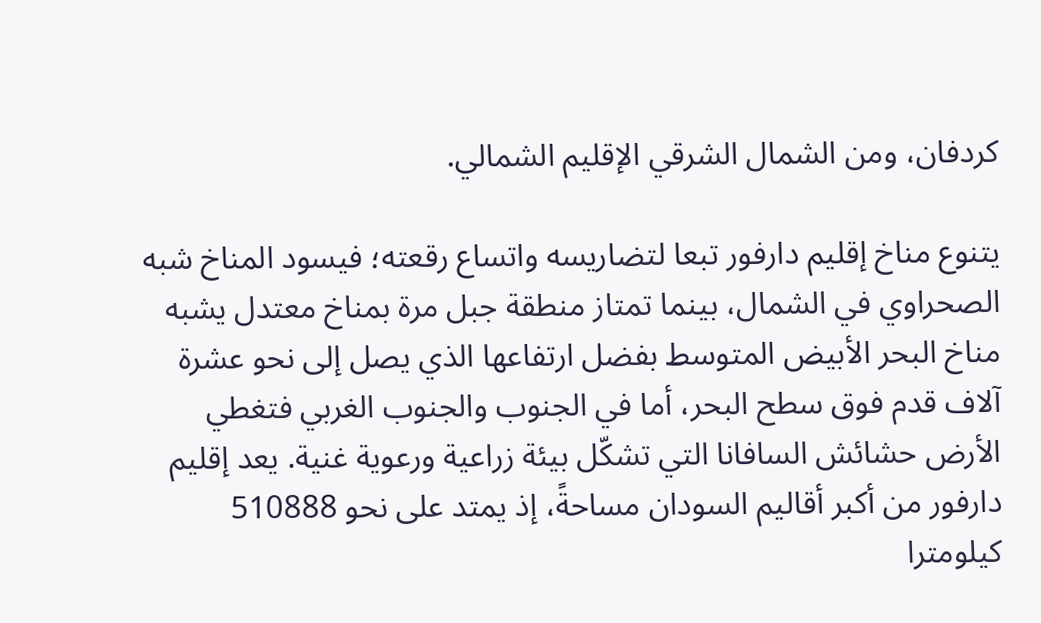كردفان، ومن الشمال الشرقي الإقليم الشمالي.

يتنوع مناخ إقليم دارفور تبعا لتضاريسه واتساع رقعته؛ فيسود المناخ شبه الصحراوي في الشمال، بينما تمتاز منطقة جبل مرة بمناخ معتدل يشبه مناخ البحر الأبيض المتوسط بفضل ارتفاعها الذي يصل إلى نحو عشرة آلاف قدم فوق سطح البحر، أما في الجنوب والجنوب الغربي فتغطي الأرض حشائش السافانا التي تشكّل بيئة زراعية ورعوية غنية. يعد إقليم دارفور من أكبر أقاليم السودان مساحةً، إذ يمتد على نحو 510888 كيلومترا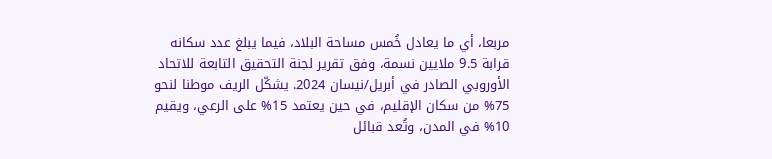مربعا، أي ما يعادل خُمس مساحة البلاد، فيما يبلغ عدد سكانه قرابة 9.5 ملايين نسمة، وفق تقرير لجنة التحقيق التابعة للاتحاد الأوروبي الصادر في أبريل/نيسان 2024. يشكّل الريف موطنا لنحو 75% من سكان الإقليم، في حين يعتمد 15% على الرعي، ويقيم 10% في المدن، وتُعد قبائل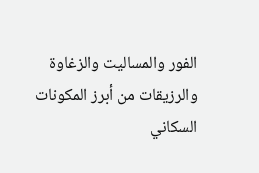الفور والمساليت والزغاوة والرزيقات من أبرز المكونات السكاني